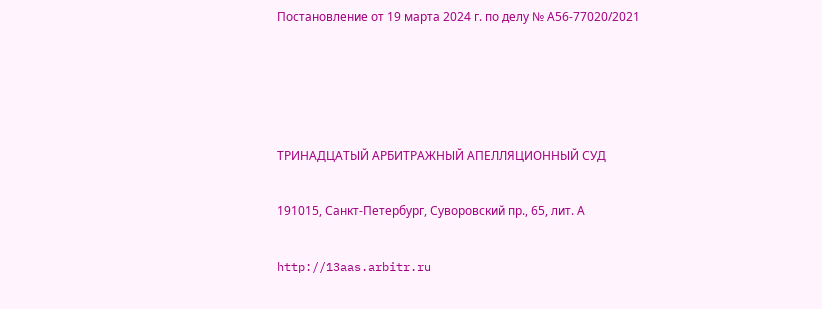Постановление от 19 марта 2024 г. по делу № А56-77020/2021




ТРИНАДЦАТЫЙ АРБИТРАЖНЫЙ АПЕЛЛЯЦИОННЫЙ СУД

191015, Санкт-Петербург, Суворовский пр., 65, лит. А

http://13aas.arbitr.ru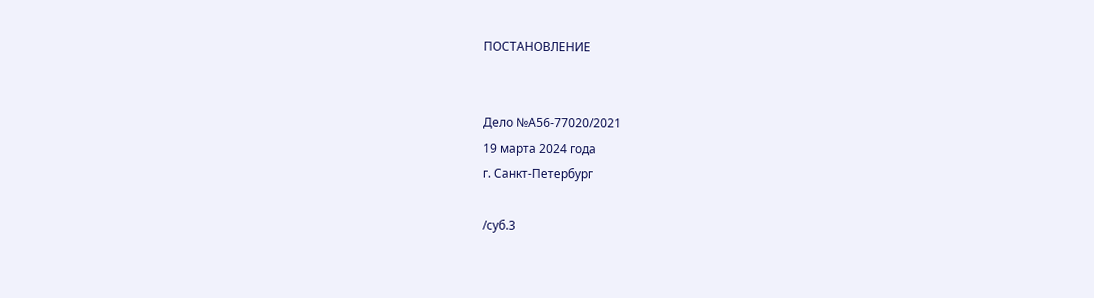ПОСТАНОВЛЕНИЕ


Дело №А56-77020/2021
19 марта 2024 года
г. Санкт-Петербург

/суб.3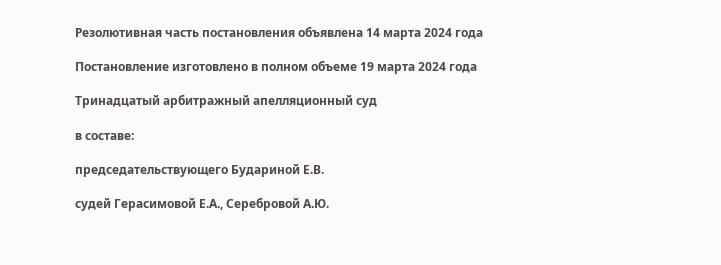Резолютивная часть постановления объявлена 14 марта 2024 года

Постановление изготовлено в полном объеме 19 марта 2024 года

Тринадцатый арбитражный апелляционный суд

в составе:

председательствующего Будариной Е.В.

судей Герасимовой Е.А., Серебровой А.Ю.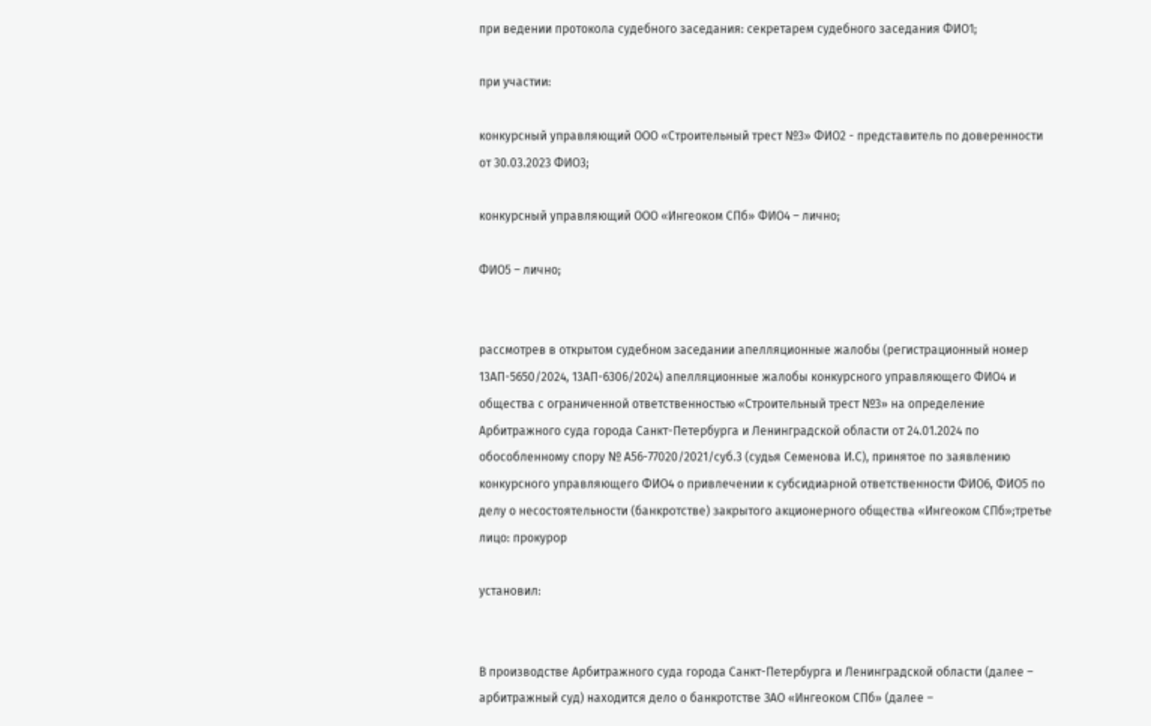при ведении протокола судебного заседания: секретарем судебного заседания ФИО1;

при участии:

конкурсный управляющий ООО «Строительный трест №3» ФИО2 - представитель по доверенности от 30.03.2023 ФИО3;

конкурсный управляющий ООО «Ингеоком СПб» ФИО4 – лично;

ФИО5 – лично;


рассмотрев в открытом судебном заседании апелляционные жалобы (регистрационный номер 13АП-5650/2024, 13АП-6306/2024) апелляционные жалобы конкурсного управляющего ФИО4 и общества с ограниченной ответственностью «Строительный трест №3» на определение Арбитражного суда города Санкт-Петербурга и Ленинградской области от 24.01.2024 по обособленному спору № А56-77020/2021/суб.3 (судья Семенова И.С), принятое по заявлению конкурсного управляющего ФИО4 о привлечении к субсидиарной ответственности ФИО6, ФИО5 по делу о несостоятельности (банкротстве) закрытого акционерного общества «Ингеоком СПб»;третье лицо: прокурор

установил:


В производстве Арбитражного суда города Санкт-Петербурга и Ленинградской области (далее – арбитражный суд) находится дело о банкротстве ЗАО «Ингеоком СПб» (далее –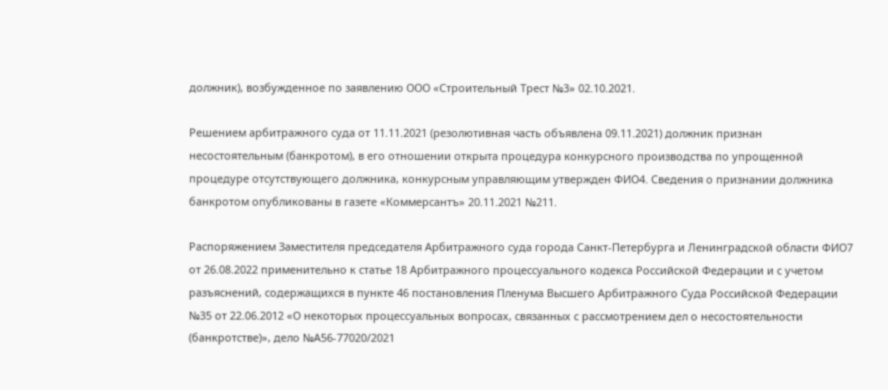должник), возбужденное по заявлению ООО «Строительный Трест №3» 02.10.2021.

Решением арбитражного суда от 11.11.2021 (резолютивная часть объявлена 09.11.2021) должник признан несостоятельным (банкротом), в его отношении открыта процедура конкурсного производства по упрощенной процедуре отсутствующего должника, конкурсным управляющим утвержден ФИО4. Сведения о признании должника банкротом опубликованы в газете «Коммерсантъ» 20.11.2021 №211.

Распоряжением Заместителя председателя Арбитражного суда города Санкт-Петербурга и Ленинградской области ФИО7 от 26.08.2022 применительно к статье 18 Арбитражного процессуального кодекса Российской Федерации и с учетом разъяснений, содержащихся в пункте 46 постановления Пленума Высшего Арбитражного Суда Российской Федерации №35 от 22.06.2012 «О некоторых процессуальных вопросах, связанных с рассмотрением дел о несостоятельности (банкротстве)», дело №А56-77020/2021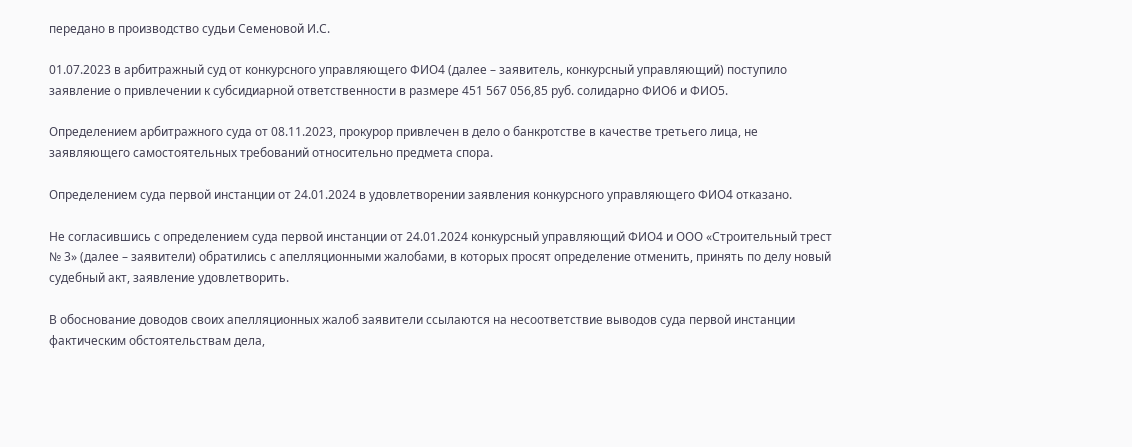передано в производство судьи Семеновой И.С.

01.07.2023 в арбитражный суд от конкурсного управляющего ФИО4 (далее – заявитель, конкурсный управляющий) поступило заявление о привлечении к субсидиарной ответственности в размере 451 567 056,85 руб. солидарно ФИО6 и ФИО5.

Определением арбитражного суда от 08.11.2023, прокурор привлечен в дело о банкротстве в качестве третьего лица, не заявляющего самостоятельных требований относительно предмета спора.

Определением суда первой инстанции от 24.01.2024 в удовлетворении заявления конкурсного управляющего ФИО4 отказано.

Не согласившись с определением суда первой инстанции от 24.01.2024 конкурсный управляющий ФИО4 и ООО «Строительный трест № 3» (далее – заявители) обратились с апелляционными жалобами, в которых просят определение отменить, принять по делу новый судебный акт, заявление удовлетворить.

В обоснование доводов своих апелляционных жалоб заявители ссылаются на несоответствие выводов суда первой инстанции фактическим обстоятельствам дела,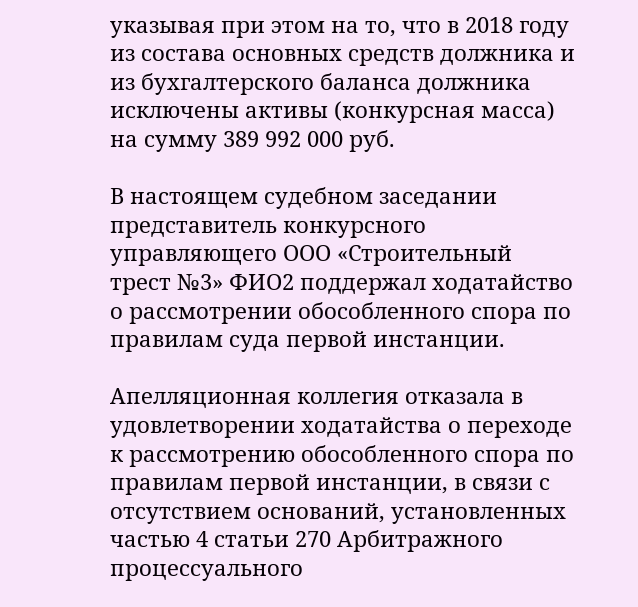указывая при этом на то, что в 2018 году из состава основных средств должника и из бухгалтерского баланса должника исключены активы (конкурсная масса) на сумму 389 992 000 руб.

В настоящем судебном заседании представитель конкурсного управляющего ООО «Строительный трест №3» ФИО2 поддержал ходатайство о рассмотрении обособленного спора по правилам суда первой инстанции.

Апелляционная коллегия отказала в удовлетворении ходатайства о переходе к рассмотрению обособленного спора по правилам первой инстанции, в связи с отсутствием оснований, установленных частью 4 статьи 270 Арбитражного процессуального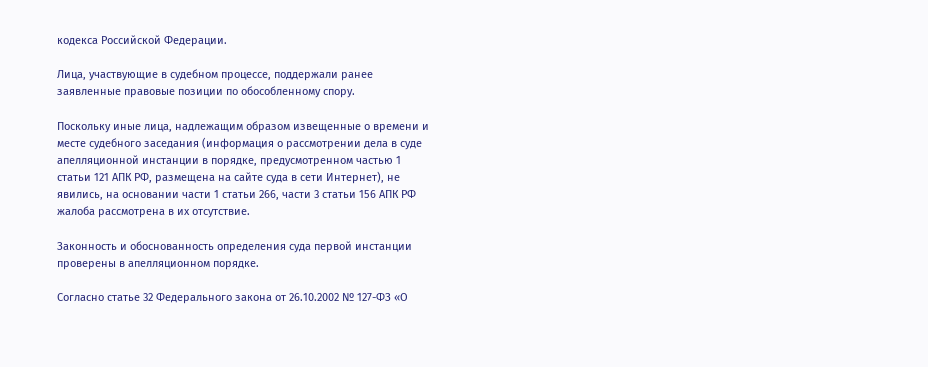кодекса Российской Федерации.

Лица, участвующие в судебном процессе, поддержали ранее заявленные правовые позиции по обособленному спору.

Поскольку иные лица, надлежащим образом извещенные о времени и месте судебного заседания (информация о рассмотрении дела в суде апелляционной инстанции в порядке, предусмотренном частью 1 статьи 121 АПК РФ, размещена на сайте суда в сети Интернет), не явились, на основании части 1 статьи 266, части 3 статьи 156 АПК РФ жалоба рассмотрена в их отсутствие.

Законность и обоснованность определения суда первой инстанции проверены в апелляционном порядке.

Согласно статье 32 Федерального закона от 26.10.2002 № 127-ФЗ «О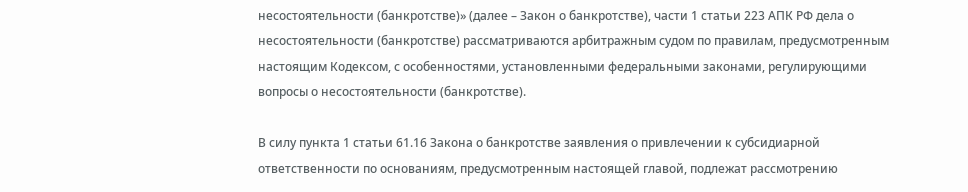несостоятельности (банкротстве)» (далее – Закон о банкротстве), части 1 статьи 223 АПК РФ дела о несостоятельности (банкротстве) рассматриваются арбитражным судом по правилам, предусмотренным настоящим Кодексом, с особенностями, установленными федеральными законами, регулирующими вопросы о несостоятельности (банкротстве).

В силу пункта 1 статьи 61.16 Закона о банкротстве заявления о привлечении к субсидиарной ответственности по основаниям, предусмотренным настоящей главой, подлежат рассмотрению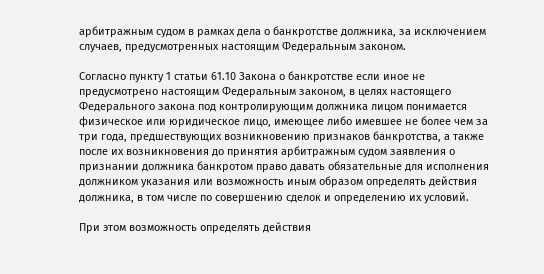арбитражным судом в рамках дела о банкротстве должника, за исключением случаев, предусмотренных настоящим Федеральным законом.

Согласно пункту 1 статьи 61.10 Закона о банкротстве если иное не предусмотрено настоящим Федеральным законом, в целях настоящего Федерального закона под контролирующим должника лицом понимается физическое или юридическое лицо, имеющее либо имевшее не более чем за три года, предшествующих возникновению признаков банкротства, а также после их возникновения до принятия арбитражным судом заявления о признании должника банкротом право давать обязательные для исполнения должником указания или возможность иным образом определять действия должника, в том числе по совершению сделок и определению их условий.

При этом возможность определять действия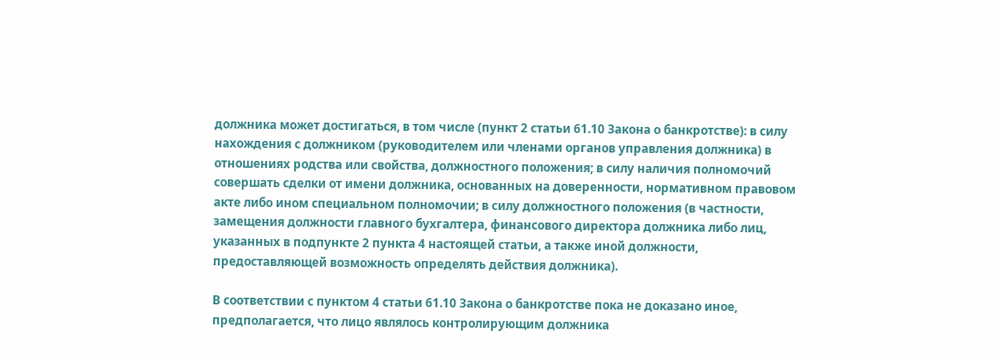должника может достигаться, в том числе (пункт 2 статьи 61.10 Закона о банкротстве): в силу нахождения с должником (руководителем или членами органов управления должника) в отношениях родства или свойства, должностного положения; в силу наличия полномочий совершать сделки от имени должника, основанных на доверенности, нормативном правовом акте либо ином специальном полномочии; в силу должностного положения (в частности, замещения должности главного бухгалтера, финансового директора должника либо лиц, указанных в подпункте 2 пункта 4 настоящей статьи, а также иной должности, предоставляющей возможность определять действия должника).

В соответствии с пунктом 4 статьи 61.10 Закона о банкротстве пока не доказано иное, предполагается, что лицо являлось контролирующим должника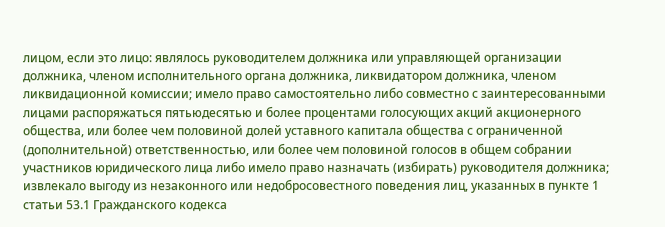лицом, если это лицо: являлось руководителем должника или управляющей организации должника, членом исполнительного органа должника, ликвидатором должника, членом ликвидационной комиссии; имело право самостоятельно либо совместно с заинтересованными лицами распоряжаться пятьюдесятью и более процентами голосующих акций акционерного общества, или более чем половиной долей уставного капитала общества с ограниченной (дополнительной) ответственностью, или более чем половиной голосов в общем собрании участников юридического лица либо имело право назначать (избирать) руководителя должника; извлекало выгоду из незаконного или недобросовестного поведения лиц, указанных в пункте 1 статьи 53.1 Гражданского кодекса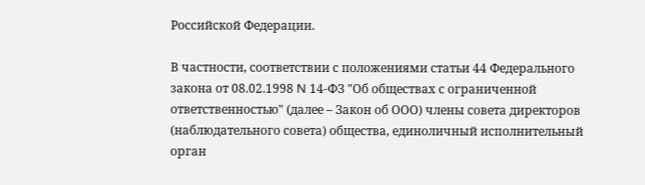Российской Федерации.

В частности, соответствии с положениями статьи 44 Федерального закона от 08.02.1998 N 14-ФЗ "Об обществах с ограниченной ответственностью" (далее – Закон об ООО) члены совета директоров (наблюдательного совета) общества, единоличный исполнительный орган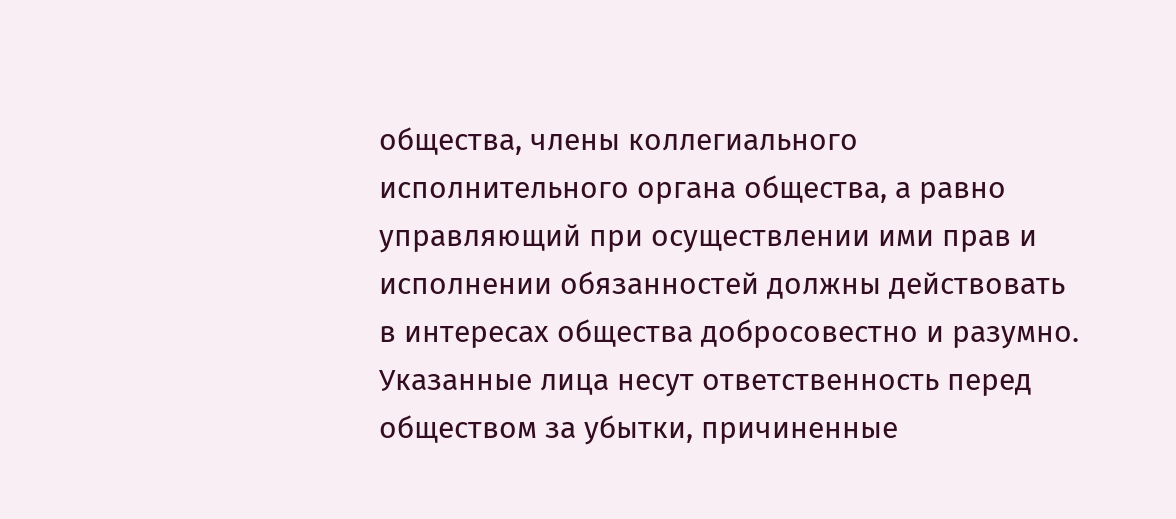общества, члены коллегиального исполнительного органа общества, а равно управляющий при осуществлении ими прав и исполнении обязанностей должны действовать в интересах общества добросовестно и разумно. Указанные лица несут ответственность перед обществом за убытки, причиненные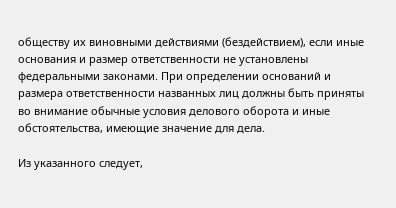обществу их виновными действиями (бездействием), если иные основания и размер ответственности не установлены федеральными законами. При определении оснований и размера ответственности названных лиц должны быть приняты во внимание обычные условия делового оборота и иные обстоятельства, имеющие значение для дела.

Из указанного следует,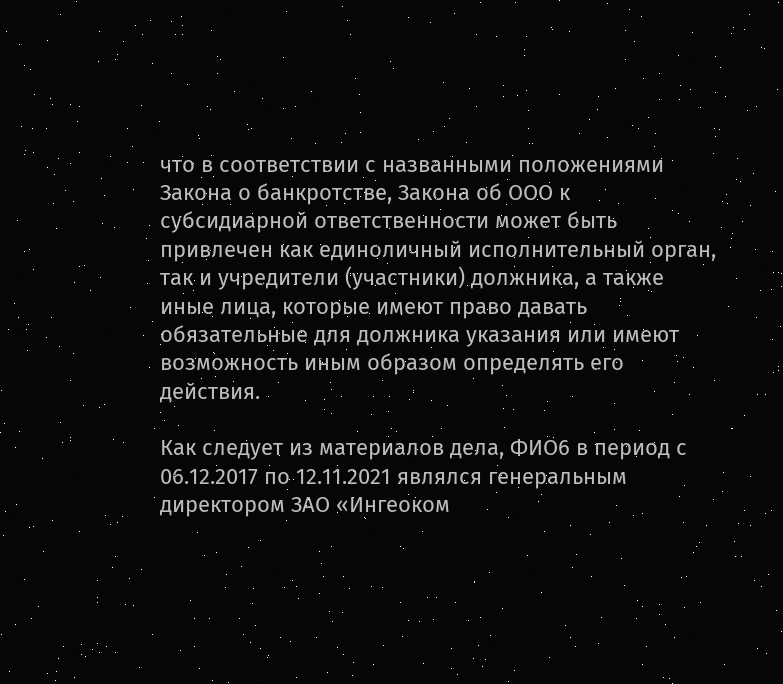что в соответствии с названными положениями Закона о банкротстве, Закона об ООО к субсидиарной ответственности может быть привлечен как единоличный исполнительный орган, так и учредители (участники) должника, а также иные лица, которые имеют право давать обязательные для должника указания или имеют возможность иным образом определять его действия.

Как следует из материалов дела, ФИО6 в период с 06.12.2017 по 12.11.2021 являлся генеральным директором ЗАО «Ингеоком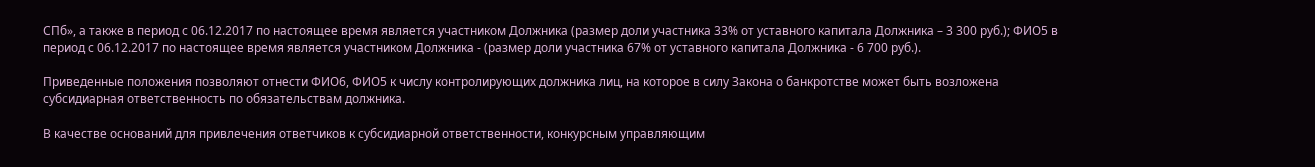СПб», а также в период с 06.12.2017 по настоящее время является участником Должника (размер доли участника 33% от уставного капитала Должника – 3 300 руб.); ФИО5 в период с 06.12.2017 по настоящее время является участником Должника - (размер доли участника 67% от уставного капитала Должника - 6 700 руб.).

Приведенные положения позволяют отнести ФИО6, ФИО5 к числу контролирующих должника лиц, на которое в силу Закона о банкротстве может быть возложена субсидиарная ответственность по обязательствам должника.

В качестве оснований для привлечения ответчиков к субсидиарной ответственности, конкурсным управляющим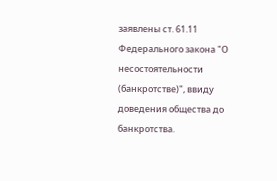заявлены ст. 61.11 Федерального закона "О несостоятельности (банкротстве)", ввиду доведения общества до банкротства.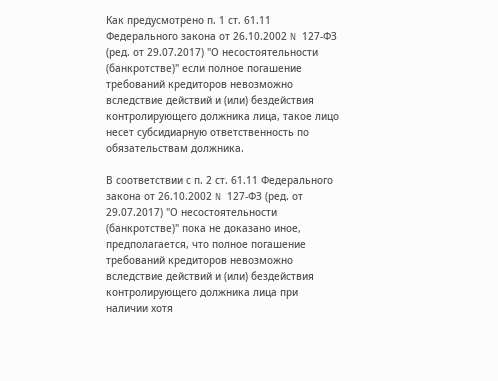Как предусмотрено п. 1 ст. 61.11 Федерального закона от 26.10.2002 N 127-ФЗ (ред. от 29.07.2017) "О несостоятельности (банкротстве)" если полное погашение требований кредиторов невозможно вследствие действий и (или) бездействия контролирующего должника лица, такое лицо несет субсидиарную ответственность по обязательствам должника.

В соответствии с п. 2 ст. 61.11 Федерального закона от 26.10.2002 N 127-ФЗ (ред. от 29.07.2017) "О несостоятельности (банкротстве)" пока не доказано иное, предполагается, что полное погашение требований кредиторов невозможно вследствие действий и (или) бездействия контролирующего должника лица при наличии хотя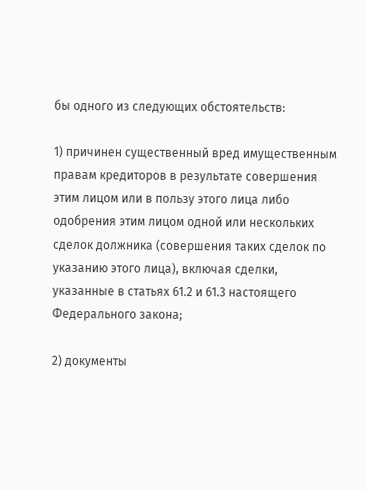бы одного из следующих обстоятельств:

1) причинен существенный вред имущественным правам кредиторов в результате совершения этим лицом или в пользу этого лица либо одобрения этим лицом одной или нескольких сделок должника (совершения таких сделок по указанию этого лица), включая сделки, указанные в статьях 61.2 и 61.3 настоящего Федерального закона;

2) документы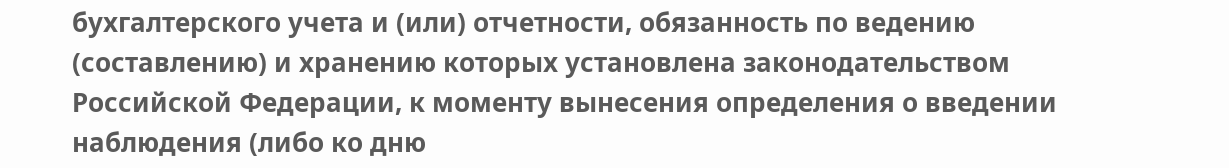бухгалтерского учета и (или) отчетности, обязанность по ведению (составлению) и хранению которых установлена законодательством Российской Федерации, к моменту вынесения определения о введении наблюдения (либо ко дню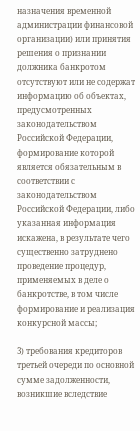назначения временной администрации финансовой организации) или принятия решения о признании должника банкротом отсутствуют или не содержат информацию об объектах, предусмотренных законодательством Российской Федерации, формирование которой является обязательным в соответствии с законодательством Российской Федерации, либо указанная информация искажена, в результате чего существенно затруднено проведение процедур, применяемых в деле о банкротстве, в том числе формирование и реализация конкурсной массы;

3) требования кредиторов третьей очереди по основной сумме задолженности, возникшие вследствие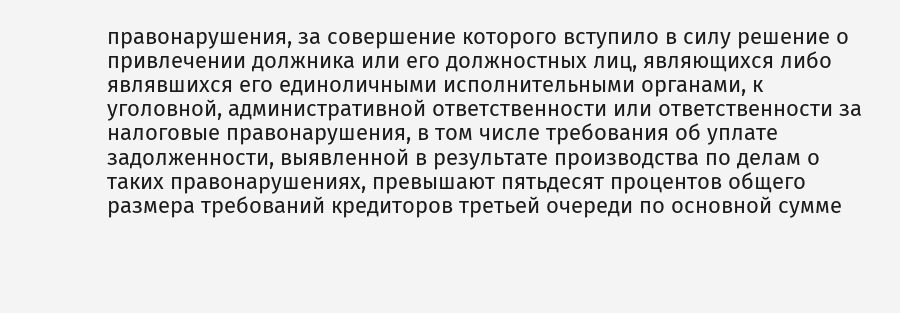правонарушения, за совершение которого вступило в силу решение о привлечении должника или его должностных лиц, являющихся либо являвшихся его единоличными исполнительными органами, к уголовной, административной ответственности или ответственности за налоговые правонарушения, в том числе требования об уплате задолженности, выявленной в результате производства по делам о таких правонарушениях, превышают пятьдесят процентов общего размера требований кредиторов третьей очереди по основной сумме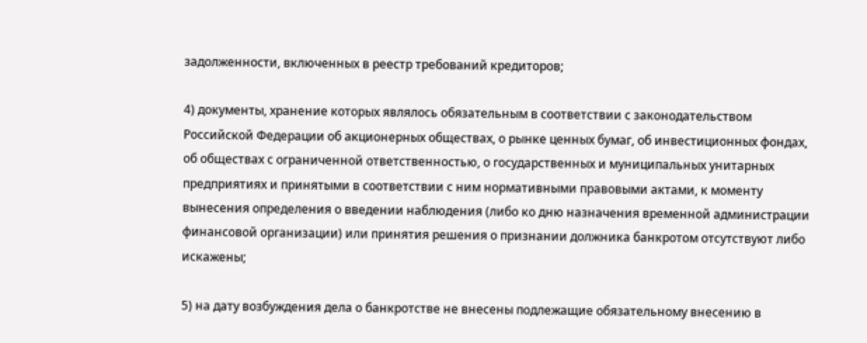задолженности, включенных в реестр требований кредиторов;

4) документы, хранение которых являлось обязательным в соответствии с законодательством Российской Федерации об акционерных обществах, о рынке ценных бумаг, об инвестиционных фондах, об обществах с ограниченной ответственностью, о государственных и муниципальных унитарных предприятиях и принятыми в соответствии с ним нормативными правовыми актами, к моменту вынесения определения о введении наблюдения (либо ко дню назначения временной администрации финансовой организации) или принятия решения о признании должника банкротом отсутствуют либо искажены;

5) на дату возбуждения дела о банкротстве не внесены подлежащие обязательному внесению в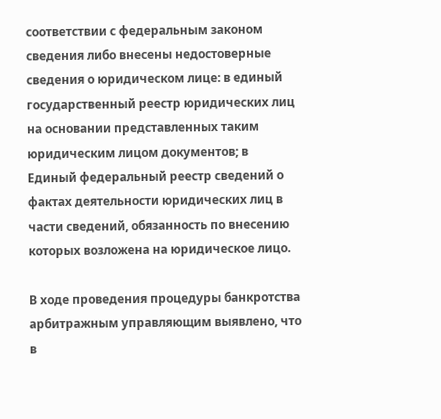соответствии с федеральным законом сведения либо внесены недостоверные сведения о юридическом лице: в единый государственный реестр юридических лиц на основании представленных таким юридическим лицом документов; в Единый федеральный реестр сведений о фактах деятельности юридических лиц в части сведений, обязанность по внесению которых возложена на юридическое лицо.

В ходе проведения процедуры банкротства арбитражным управляющим выявлено, что в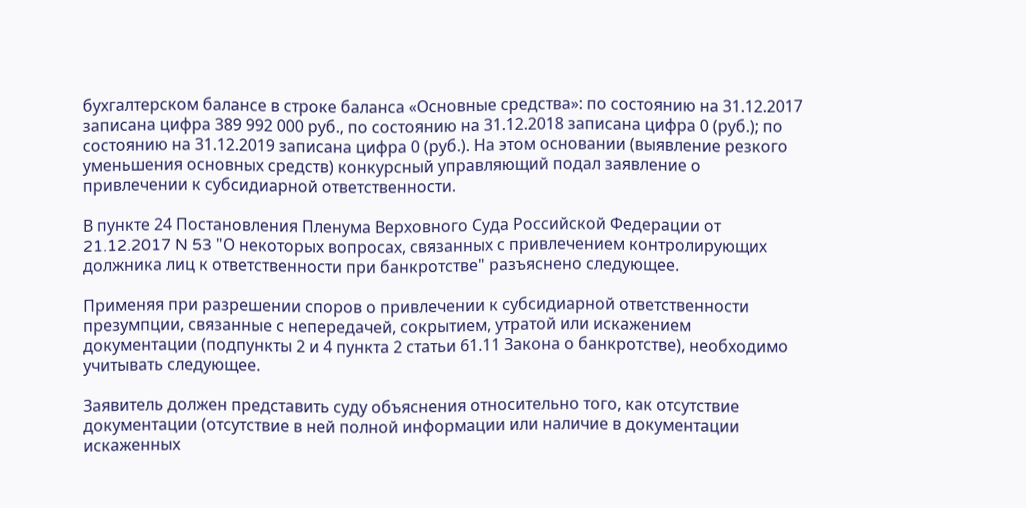бухгалтерском балансе в строке баланса «Основные средства»: по состоянию на 31.12.2017 записана цифра 389 992 000 руб., по состоянию на 31.12.2018 записана цифра 0 (руб.); по состоянию на 31.12.2019 записана цифра 0 (руб.). На этом основании (выявление резкого уменьшения основных средств) конкурсный управляющий подал заявление о привлечении к субсидиарной ответственности.

В пункте 24 Постановления Пленума Верховного Суда Российской Федерации от 21.12.2017 N 53 "О некоторых вопросах, связанных с привлечением контролирующих должника лиц к ответственности при банкротстве" разъяснено следующее.

Применяя при разрешении споров о привлечении к субсидиарной ответственности презумпции, связанные с непередачей, сокрытием, утратой или искажением документации (подпункты 2 и 4 пункта 2 статьи 61.11 Закона о банкротстве), необходимо учитывать следующее.

Заявитель должен представить суду объяснения относительно того, как отсутствие документации (отсутствие в ней полной информации или наличие в документации искаженных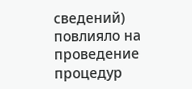сведений) повлияло на проведение процедур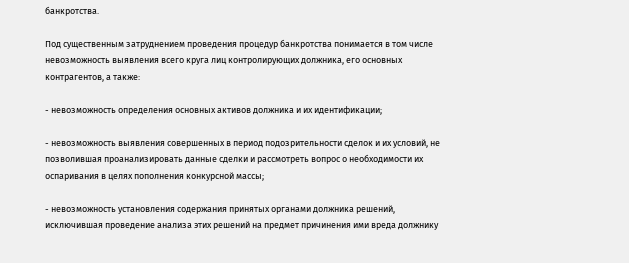банкротства.

Под существенным затруднением проведения процедур банкротства понимается в том числе невозможность выявления всего круга лиц контролирующих должника, его основных контрагентов, а также:

- невозможность определения основных активов должника и их идентификации;

- невозможность выявления совершенных в период подозрительности сделок и их условий, не позволившая проанализировать данные сделки и рассмотреть вопрос о необходимости их оспаривания в целях пополнения конкурсной массы;

- невозможность установления содержания принятых органами должника решений, исключившая проведение анализа этих решений на предмет причинения ими вреда должнику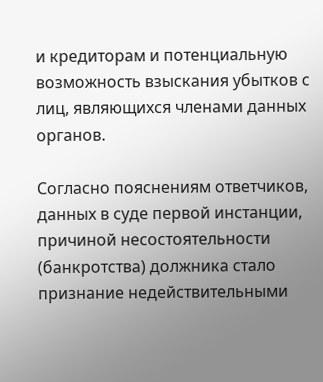и кредиторам и потенциальную возможность взыскания убытков с лиц, являющихся членами данных органов.

Согласно пояснениям ответчиков, данных в суде первой инстанции, причиной несостоятельности (банкротства) должника стало признание недействительными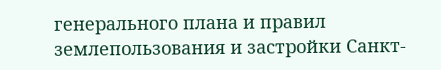генерального плана и правил землепользования и застройки Санкт-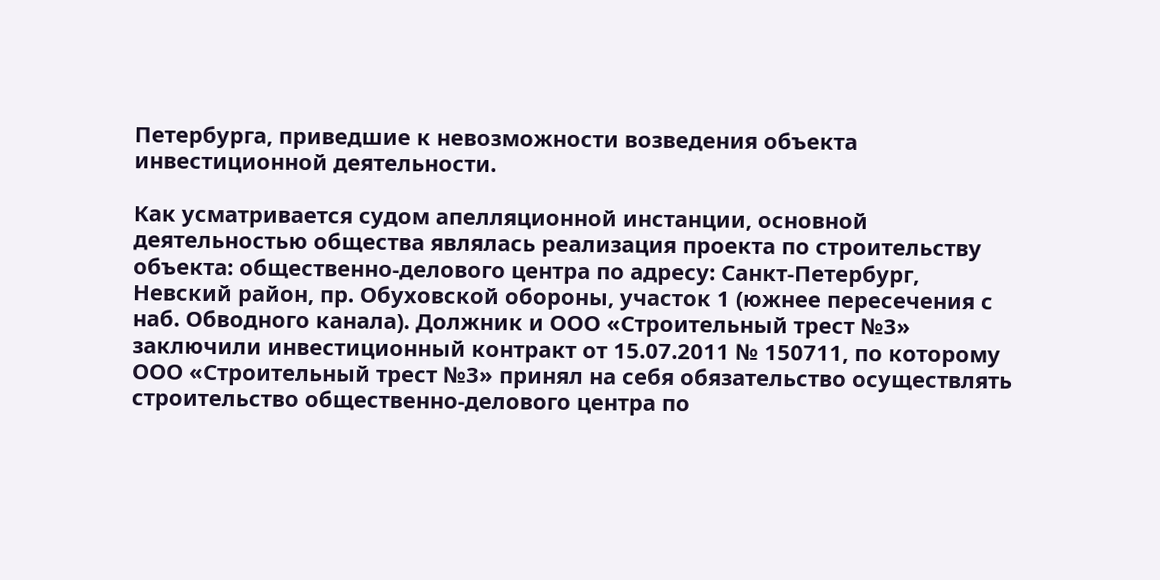Петербурга, приведшие к невозможности возведения объекта инвестиционной деятельности.

Как усматривается судом апелляционной инстанции, основной деятельностью общества являлась реализация проекта по строительству объекта: общественно-делового центра по адресу: Санкт-Петербург, Невский район, пр. Обуховской обороны, участок 1 (южнее пересечения с наб. Обводного канала). Должник и ООО «Строительный трест №3» заключили инвестиционный контракт от 15.07.2011 № 150711, по которому ООО «Строительный трест №3» принял на себя обязательство осуществлять строительство общественно-делового центра по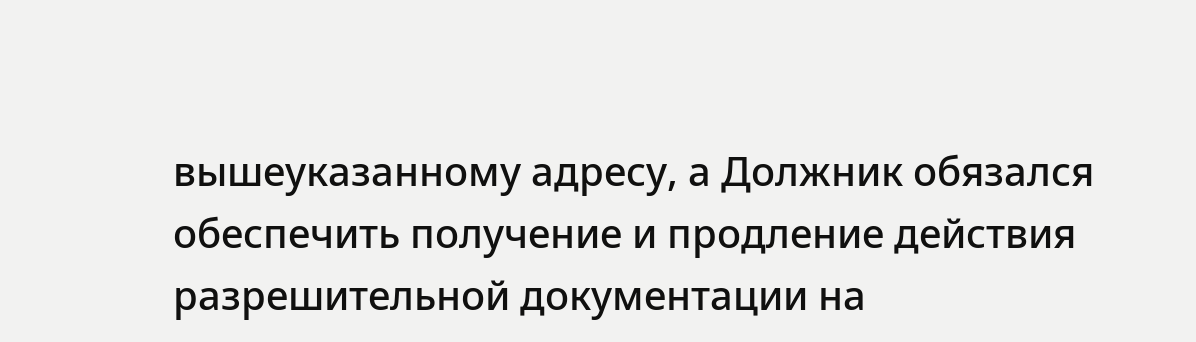вышеуказанному адресу, а Должник обязался обеспечить получение и продление действия разрешительной документации на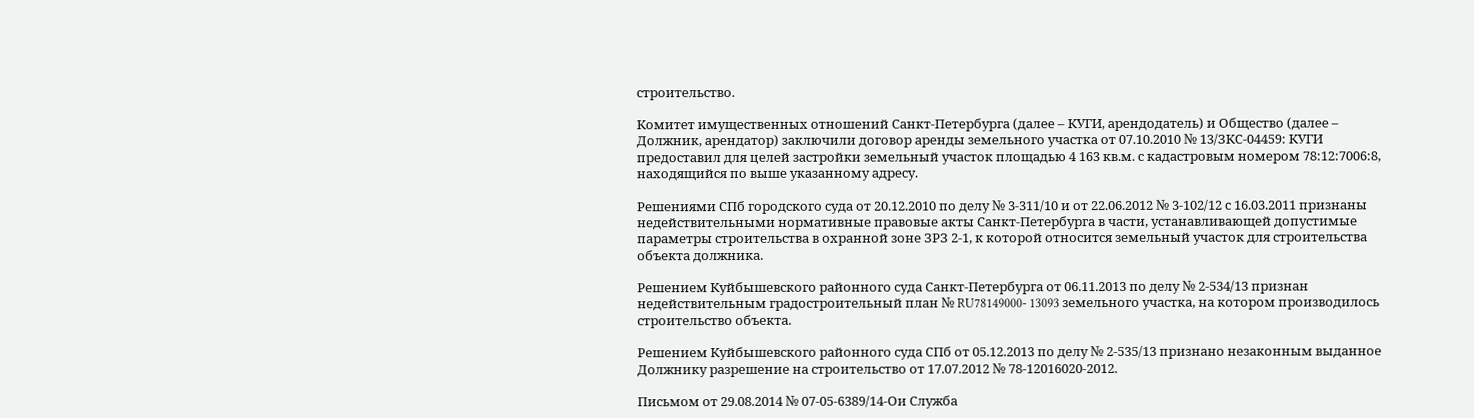строительство.

Комитет имущественных отношений Санкт-Петербурга (далее – КУГИ, арендодатель) и Общество (далее – Должник, арендатор) заключили договор аренды земельного участка от 07.10.2010 № 13/ЗКС-04459: КУГИ предоставил для целей застройки земельный участок площадью 4 163 кв.м. с кадастровым номером 78:12:7006:8, находящийся по выше указанному адресу.

Решениями СПб городского суда от 20.12.2010 по делу № 3-311/10 и от 22.06.2012 № 3-102/12 с 16.03.2011 признаны недействительными нормативные правовые акты Санкт-Петербурга в части, устанавливающей допустимые параметры строительства в охранной зоне ЗРЗ 2-1, к которой относится земельный участок для строительства объекта должника.

Решением Куйбышевского районного суда Санкт-Петербурга от 06.11.2013 по делу № 2-534/13 признан недействительным градостроительный план № RU78149000- 13093 земельного участка, на котором производилось строительство объекта.

Решением Куйбышевского районного суда СПб от 05.12.2013 по делу № 2-535/13 признано незаконным выданное Должнику разрешение на строительство от 17.07.2012 № 78-12016020-2012.

Письмом от 29.08.2014 № 07-05-6389/14-Ои Служба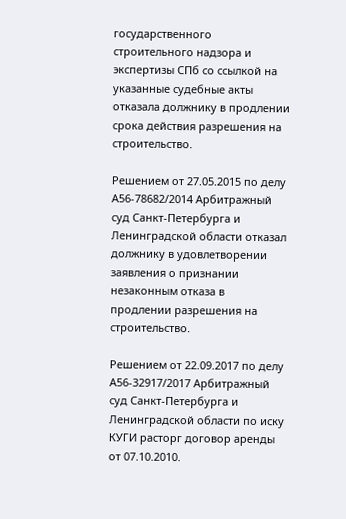государственного строительного надзора и экспертизы СПб со ссылкой на указанные судебные акты отказала должнику в продлении срока действия разрешения на строительство.

Решением от 27.05.2015 по делу А56-78682/2014 Арбитражный суд Санкт-Петербурга и Ленинградской области отказал должнику в удовлетворении заявления о признании незаконным отказа в продлении разрешения на строительство.

Решением от 22.09.2017 по делу А56-32917/2017 Арбитражный суд Санкт-Петербурга и Ленинградской области по иску КУГИ расторг договор аренды от 07.10.2010.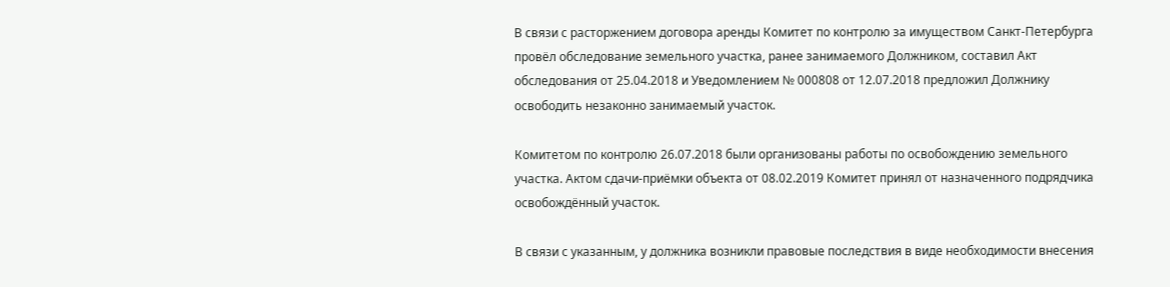В связи с расторжением договора аренды Комитет по контролю за имуществом Санкт-Петербурга провёл обследование земельного участка, ранее занимаемого Должником, составил Акт обследования от 25.04.2018 и Уведомлением № 000808 от 12.07.2018 предложил Должнику освободить незаконно занимаемый участок.

Комитетом по контролю 26.07.2018 были организованы работы по освобождению земельного участка. Актом сдачи-приёмки объекта от 08.02.2019 Комитет принял от назначенного подрядчика освобождённый участок.

В связи с указанным, у должника возникли правовые последствия в виде необходимости внесения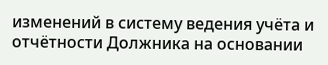изменений в систему ведения учёта и отчётности Должника на основании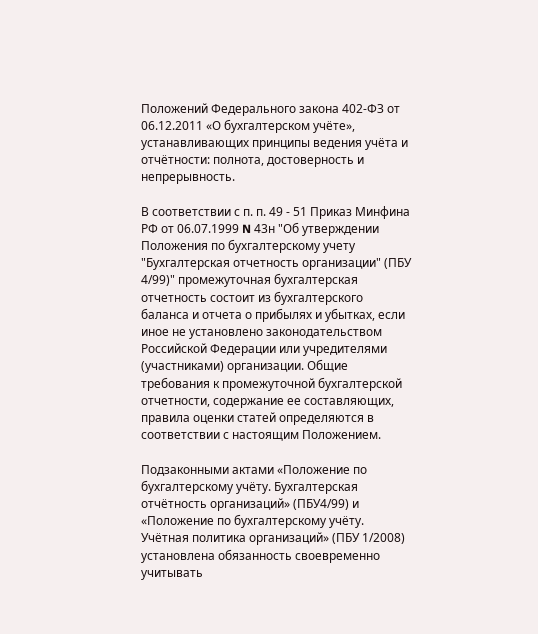Положений Федерального закона 402-ФЗ от 06.12.2011 «О бухгалтерском учёте», устанавливающих принципы ведения учёта и отчётности: полнота, достоверность и непрерывность.

В соответствии с п. п. 49 - 51 Приказ Минфина РФ от 06.07.1999 N 43н "Об утверждении Положения по бухгалтерскому учету "Бухгалтерская отчетность организации" (ПБУ 4/99)" промежуточная бухгалтерская отчетность состоит из бухгалтерского баланса и отчета о прибылях и убытках, если иное не установлено законодательством Российской Федерации или учредителями (участниками) организации. Общие требования к промежуточной бухгалтерской отчетности, содержание ее составляющих, правила оценки статей определяются в соответствии с настоящим Положением.

Подзаконными актами «Положение по бухгалтерскому учёту. Бухгалтерская отчётность организаций» (ПБУ4/99) и «Положение по бухгалтерскому учёту. Учётная политика организаций» (ПБУ 1/2008) установлена обязанность своевременно учитывать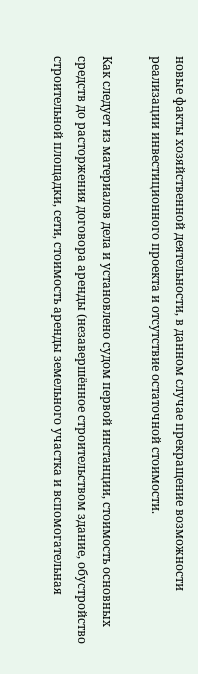новые факты хозяйственной деятельности, в данном случае прекращение возможности реализации инвестиционного проекта и отсутствие остаточной стоимости.

Как следует из материалов дела и установлено судом первой инстанции, стоимость основных средств до расторжения договора аренды (незавершённое строительством здание, обустройство строительной площадки, сети, стоимость аренды земельного участка и вспомогательная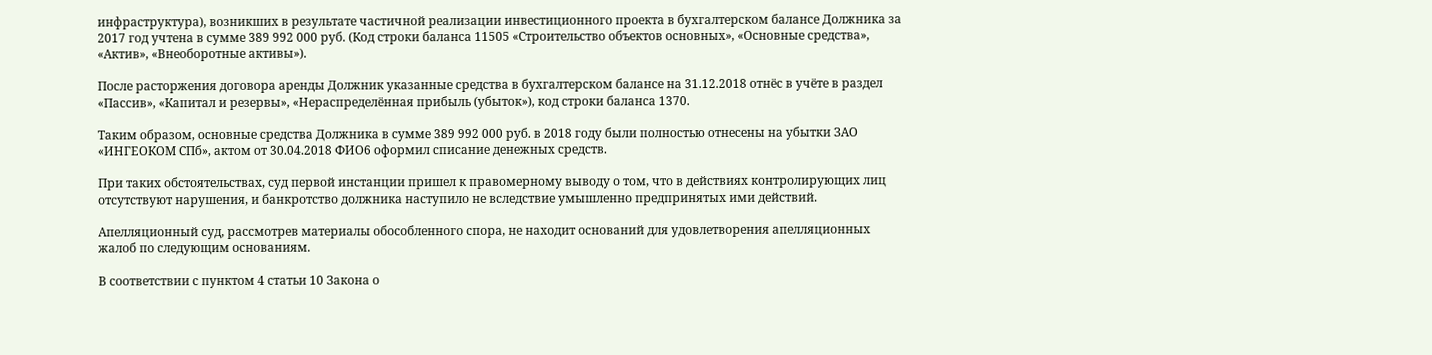инфраструктура), возникших в результате частичной реализации инвестиционного проекта в бухгалтерском балансе Должника за 2017 год учтена в сумме 389 992 000 руб. (Код строки баланса 11505 «Строительство объектов основных», «Основные средства», «Актив», «Внеоборотные активы»).

После расторжения договора аренды Должник указанные средства в бухгалтерском балансе на 31.12.2018 отнёс в учёте в раздел «Пассив», «Капитал и резервы», «Нераспределённая прибыль (убыток»), код строки баланса 1370.

Таким образом, основные средства Должника в сумме 389 992 000 руб. в 2018 году были полностью отнесены на убытки ЗАО «ИНГЕОКОМ СПб», актом от 30.04.2018 ФИО6 оформил списание денежных средств.

При таких обстоятельствах, суд первой инстанции пришел к правомерному выводу о том, что в действиях контролирующих лиц отсутствуют нарушения, и банкротство должника наступило не вследствие умышленно предпринятых ими действий.

Апелляционный суд, рассмотрев материалы обособленного спора, не находит оснований для удовлетворения апелляционных жалоб по следующим основаниям.

В соответствии с пунктом 4 статьи 10 Закона о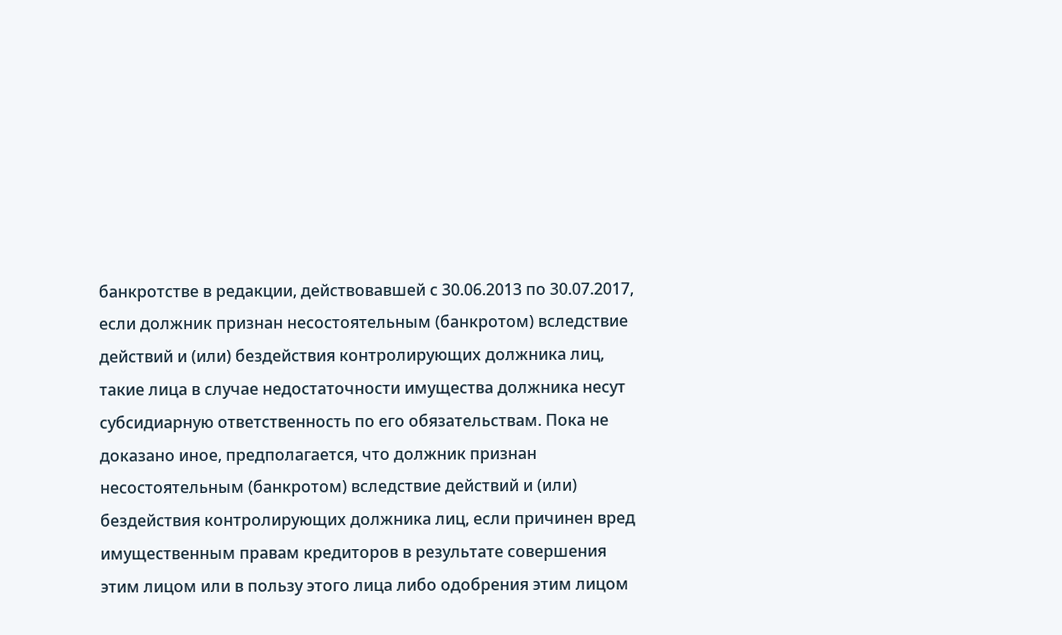банкротстве в редакции, действовавшей с 30.06.2013 по 30.07.2017, если должник признан несостоятельным (банкротом) вследствие действий и (или) бездействия контролирующих должника лиц, такие лица в случае недостаточности имущества должника несут субсидиарную ответственность по его обязательствам. Пока не доказано иное, предполагается, что должник признан несостоятельным (банкротом) вследствие действий и (или) бездействия контролирующих должника лиц, если причинен вред имущественным правам кредиторов в результате совершения этим лицом или в пользу этого лица либо одобрения этим лицом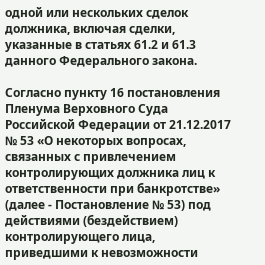одной или нескольких сделок должника, включая сделки, указанные в статьях 61.2 и 61.3 данного Федерального закона.

Согласно пункту 16 постановления Пленума Верховного Суда Российской Федерации от 21.12.2017 № 53 «О некоторых вопросах, связанных с привлечением контролирующих должника лиц к ответственности при банкротстве» (далее - Постановление № 53) под действиями (бездействием) контролирующего лица, приведшими к невозможности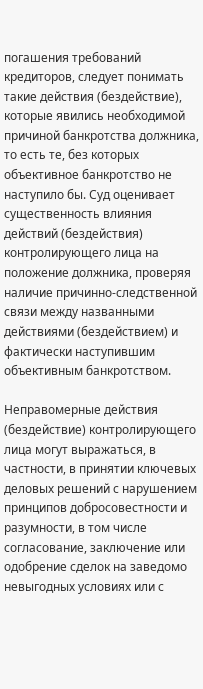погашения требований кредиторов, следует понимать такие действия (бездействие), которые явились необходимой причиной банкротства должника, то есть те, без которых объективное банкротство не наступило бы. Суд оценивает существенность влияния действий (бездействия) контролирующего лица на положение должника, проверяя наличие причинно-следственной связи между названными действиями (бездействием) и фактически наступившим объективным банкротством.

Неправомерные действия (бездействие) контролирующего лица могут выражаться, в частности, в принятии ключевых деловых решений с нарушением принципов добросовестности и разумности, в том числе согласование, заключение или одобрение сделок на заведомо невыгодных условиях или с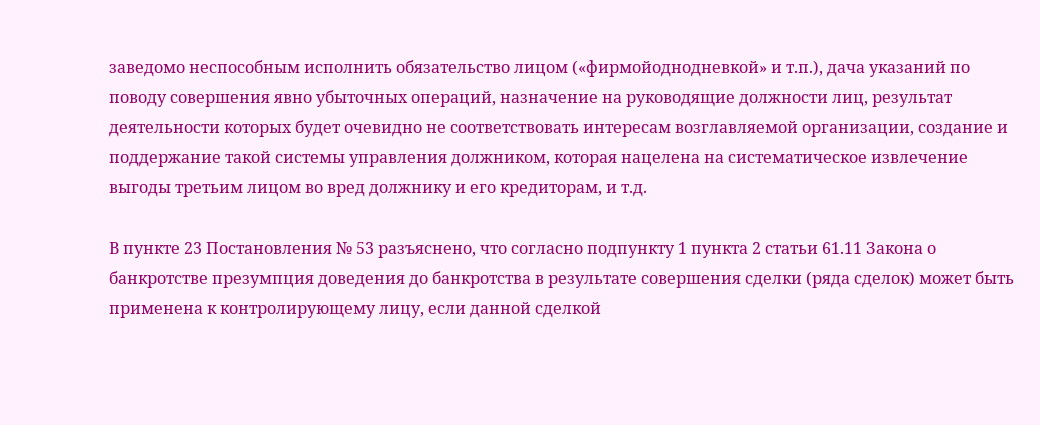заведомо неспособным исполнить обязательство лицом («фирмойоднодневкой» и т.п.), дача указаний по поводу совершения явно убыточных операций, назначение на руководящие должности лиц, результат деятельности которых будет очевидно не соответствовать интересам возглавляемой организации, создание и поддержание такой системы управления должником, которая нацелена на систематическое извлечение выгоды третьим лицом во вред должнику и его кредиторам, и т.д.

В пункте 23 Постановления № 53 разъяснено, что согласно подпункту 1 пункта 2 статьи 61.11 Закона о банкротстве презумпция доведения до банкротства в результате совершения сделки (ряда сделок) может быть применена к контролирующему лицу, если данной сделкой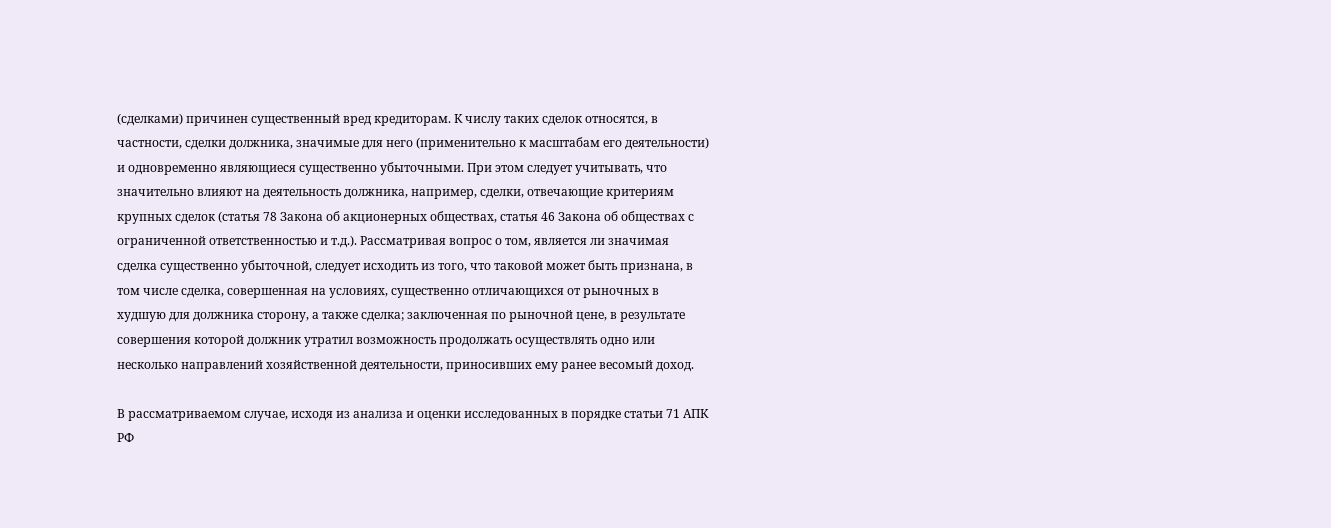(сделками) причинен существенный вред кредиторам. К числу таких сделок относятся, в частности, сделки должника, значимые для него (применительно к масштабам его деятельности) и одновременно являющиеся существенно убыточными. При этом следует учитывать, что значительно влияют на деятельность должника, например, сделки, отвечающие критериям крупных сделок (статья 78 Закона об акционерных обществах, статья 46 Закона об обществах с ограниченной ответственностью и т.д.). Рассматривая вопрос о том, является ли значимая сделка существенно убыточной, следует исходить из того, что таковой может быть признана, в том числе сделка, совершенная на условиях, существенно отличающихся от рыночных в худшую для должника сторону, а также сделка; заключенная по рыночной цене, в результате совершения которой должник утратил возможность продолжать осуществлять одно или несколько направлений хозяйственной деятельности, приносивших ему ранее весомый доход.

В рассматриваемом случае, исходя из анализа и оценки исследованных в порядке статьи 71 АПК РФ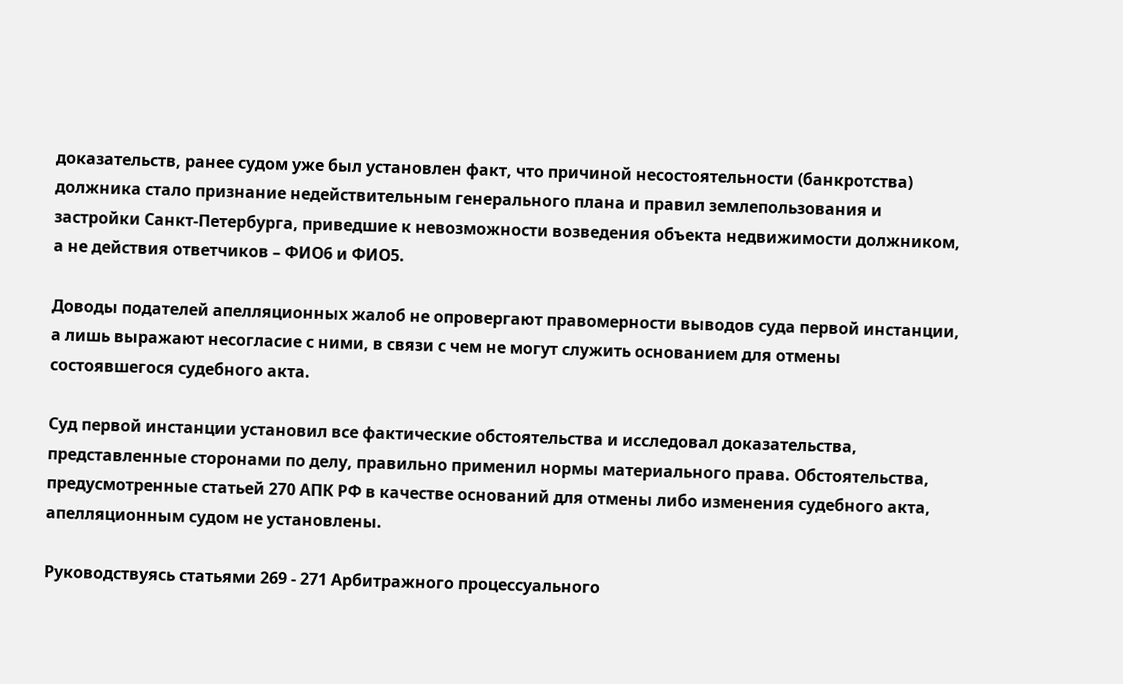доказательств, ранее судом уже был установлен факт, что причиной несостоятельности (банкротства) должника стало признание недействительным генерального плана и правил землепользования и застройки Санкт-Петербурга, приведшие к невозможности возведения объекта недвижимости должником, а не действия ответчиков – ФИО6 и ФИО5.

Доводы подателей апелляционных жалоб не опровергают правомерности выводов суда первой инстанции, а лишь выражают несогласие с ними, в связи с чем не могут служить основанием для отмены состоявшегося судебного акта.

Суд первой инстанции установил все фактические обстоятельства и исследовал доказательства, представленные сторонами по делу, правильно применил нормы материального права. Обстоятельства, предусмотренные статьей 270 АПК РФ в качестве оснований для отмены либо изменения судебного акта, апелляционным судом не установлены.

Руководствуясь статьями 269 - 271 Арбитражного процессуального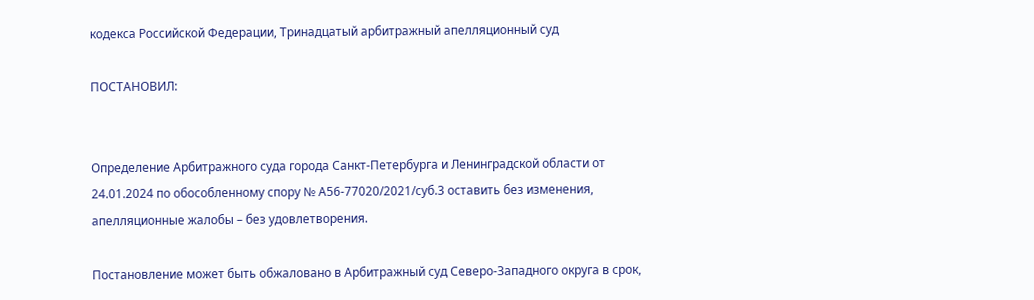кодекса Российской Федерации, Тринадцатый арбитражный апелляционный суд

ПОСТАНОВИЛ:


Определение Арбитражного суда города Санкт-Петербурга и Ленинградской области от 24.01.2024 по обособленному спору № А56-77020/2021/суб.3 оставить без изменения, апелляционные жалобы – без удовлетворения.

Постановление может быть обжаловано в Арбитражный суд Северо-Западного округа в срок,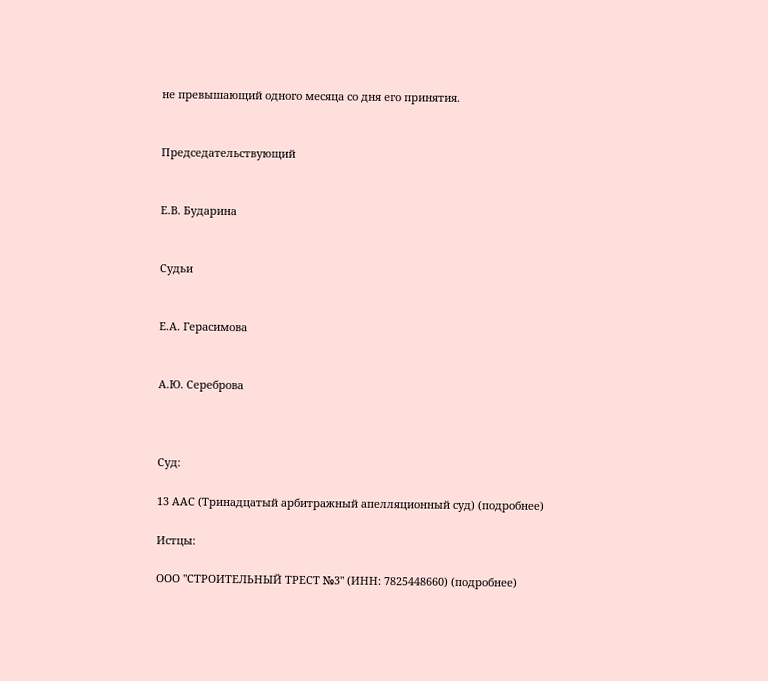не превышающий одного месяца со дня его принятия.


Председательствующий


Е.В. Бударина


Судьи


Е.А. Герасимова


А.Ю. Сереброва



Суд:

13 ААС (Тринадцатый арбитражный апелляционный суд) (подробнее)

Истцы:

ООО "СТРОИТЕЛЬНЫЙ ТРЕСТ №3" (ИНН: 7825448660) (подробнее)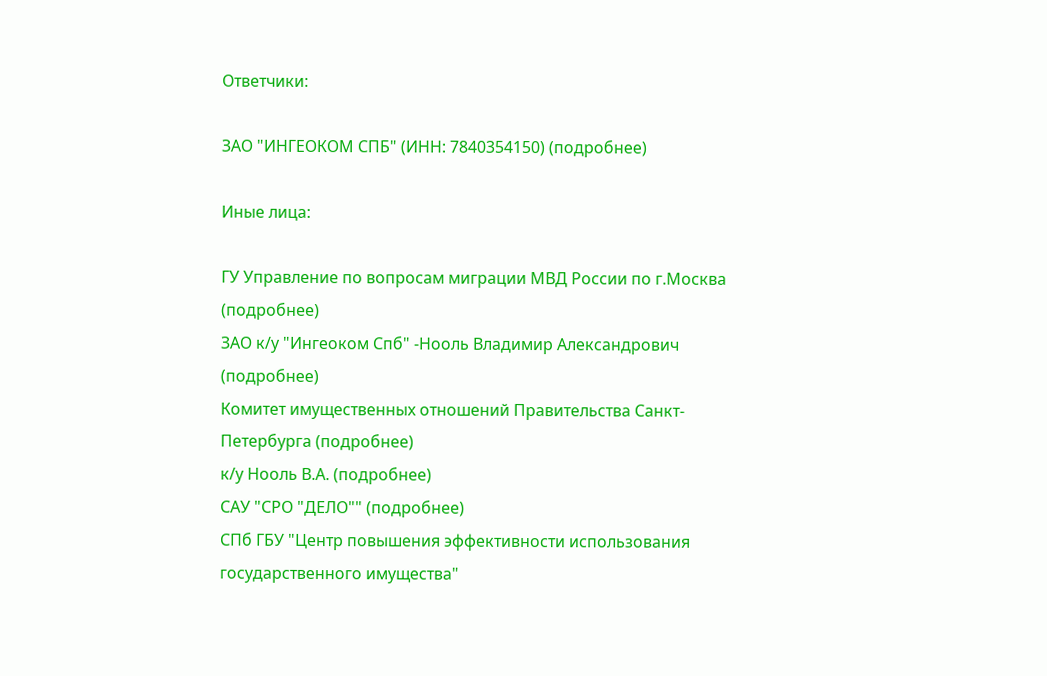Ответчики:

ЗАО "ИНГЕОКОМ СПБ" (ИНН: 7840354150) (подробнее)

Иные лица:

ГУ Управление по вопросам миграции МВД России по г.Москва (подробнее)
ЗАО к/у "Ингеоком Спб" -Нооль Владимир Александрович (подробнее)
Комитет имущественных отношений Правительства Санкт-Петербурга (подробнее)
к/у Нооль В.А. (подробнее)
САУ "СРО "ДЕЛО"" (подробнее)
СПб ГБУ "Центр повышения эффективности использования государственного имущества"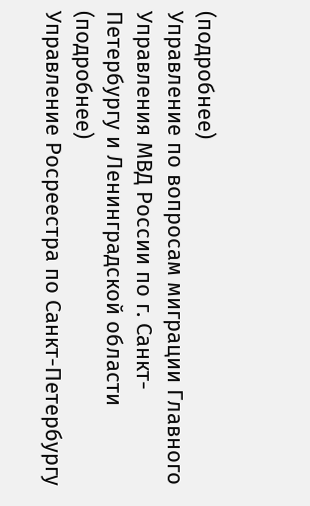(подробнее)
Управление по вопросам миграции Главного Управления МВД России по г. Санкт-Петербургу и Ленинградской области (подробнее)
Управление Росреестра по Санкт-Петербургу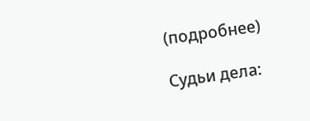(подробнее)

Судьи дела: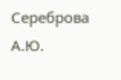Сереброва А.Ю.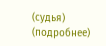(судья) (подробнее)